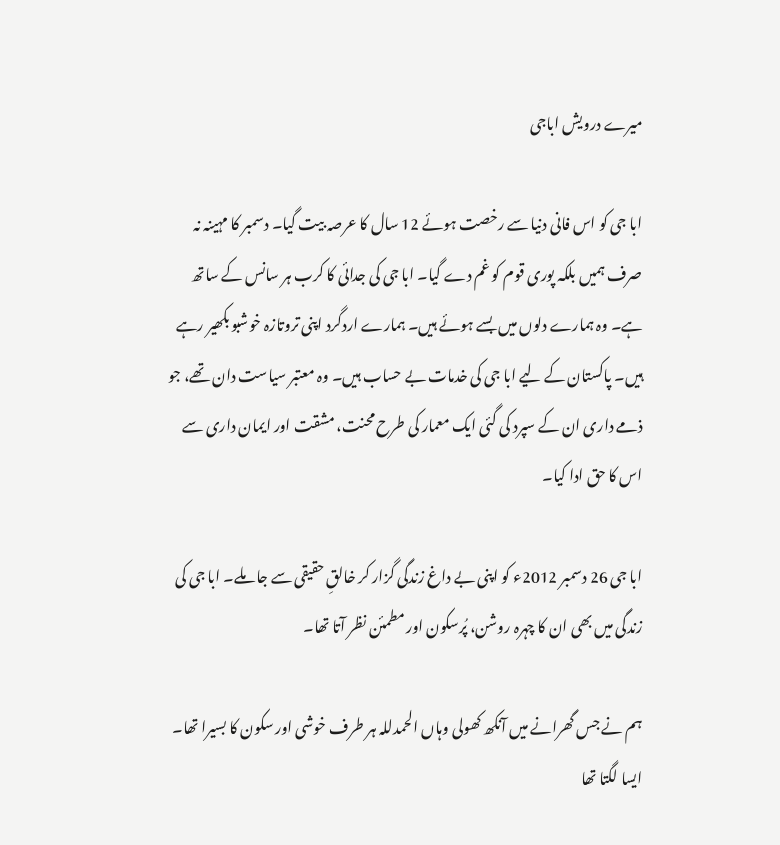میرے درویش اباجی

ابا جی کو اس فانی دنیا سے رخصت ہوئے 12 سال کا عرصہ بیت گیا۔ دسمبر کا مہینہ نہ صرف ہمیں بلکہ پوری قوم کو غم دے گیا۔ ابا جی کی جدائی کا کرب ہر سانس کے ساتھ ہے۔ وہ ہمارے دلوں میں بسے ہوئے ہیں۔ ہمارے اردگرد اپنی تروتازہ خوشبو بکھیر رہے ہیں۔ پاکستان کے لیے ابا جی کی خدمات بے حساب ہیں۔ وہ معتبر سیاست دان تھے، جو ذمے داری ان کے سپرد کی گئی ایک معمار کی طرح محنت، مشقت اور ایمان داری سے اس کا حق ادا کیا۔

ابا جی 26 دسمبر 2012ء کو اپنی بے داغ زندگی گزار کر خالقِ حقیقی سے جا ملے۔ ابا جی کی زندگی میں بھی ان کا چہرہ روشن، پُرسکون اور مطمئن نظر آتا تھا۔

ہم نے جس گھرانے میں آنکھ کھولی وہاں الحمدللہ ہر طرف خوشی اور سکون کا بسیرا تھا۔ ایسا لگتا تھا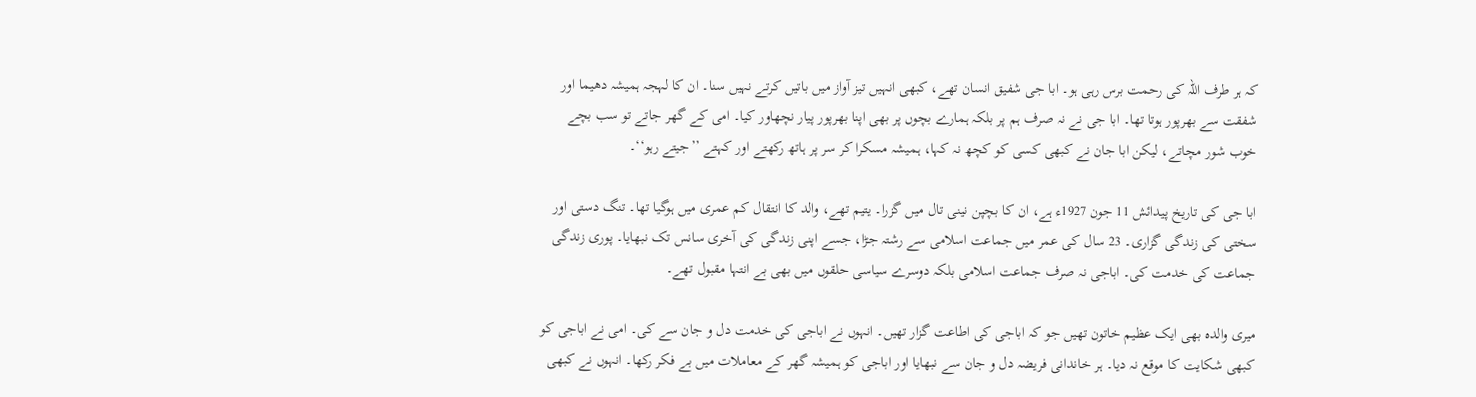کہ ہر طرف اللہ کی رحمت برس رہی ہو۔ ابا جی شفیق انسان تھے، کبھی انہیں تیز آواز میں باتیں کرتے نہیں سنا۔ ان کا لہجہ ہمیشہ دھیما اور شفقت سے بھرپور ہوتا تھا۔ ابا جی نے نہ صرف ہم پر بلکہ ہمارے بچوں پر بھی اپنا بھرپور پیار نچھاور کیا۔ امی کے گھر جاتے تو سب بچے خوب شور مچاتے، لیکن ابا جان نے کبھی کسی کو کچھ نہ کہا، ہمیشہ مسکرا کر سر پر ہاتھ رکھتے اور کہتے ’’جیتے رہو‘‘۔

ابا جی کی تاریخ پیدائش 11 جون 1927ء ہے، ان کا بچپن نینی تال میں گزرا۔ یتیم تھے، والد کا انتقال کم عمری میں ہوگیا تھا۔ تنگ دستی اور سختی کی زندگی گزاری۔ 23 سال کی عمر میں جماعت اسلامی سے رشتہ جڑا، جسے اپنی زندگی کی آخری سانس تک نبھایا۔ پوری زندگی جماعت کی خدمت کی۔ اباجی نہ صرف جماعت اسلامی بلکہ دوسرے سیاسی حلقوں میں بھی بے انتہا مقبول تھے۔

میری والدہ بھی ایک عظیم خاتون تھیں جو کہ اباجی کی اطاعت گزار تھیں۔ انہوں نے اباجی کی خدمت دل و جان سے کی۔ امی نے اباجی کو کبھی شکایت کا موقع نہ دیا۔ ہر خاندانی فریضہ دل و جان سے نبھایا اور اباجی کو ہمیشہ گھر کے معاملات میں بے فکر رکھا۔ انہوں نے کبھی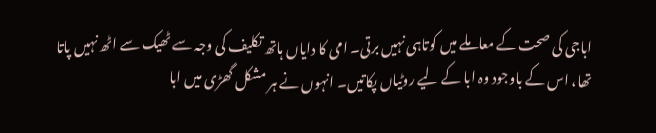اباجی کی صحت کے معاملے میں کوتاہی نہیں برتی۔ امی کا دایاں ہاتھ تکلیف کی وجہ سے ٹھیک سے اٹھ نہیں پاتا تھا، اس کے باوجود وہ ابا کے لیے روٹیاں پکاتیں۔ انہوں نے ہر مشکل گھڑی میں ابا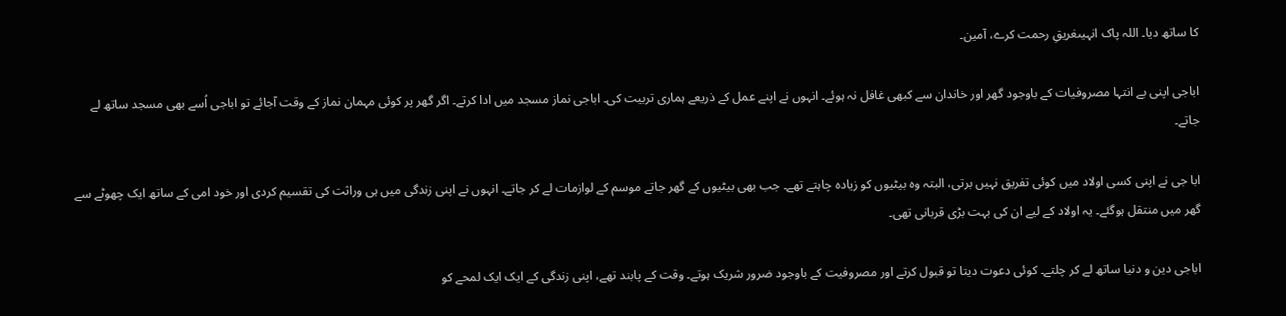کا ساتھ دیا۔ اللہ پاک انہیںغریقِ رحمت کرے، آمین۔

اباجی اپنی بے انتہا مصروفیات کے باوجود گھر اور خاندان سے کبھی غافل نہ ہوئے۔ انہوں نے اپنے عمل کے ذریعے ہماری تربیت کی۔ اباجی نماز مسجد میں ادا کرتے۔ اگر گھر پر کوئی مہمان نماز کے وقت آجائے تو اباجی اُسے بھی مسجد ساتھ لے جاتے۔

ابا جی نے اپنی کسی اولاد میں کوئی تفریق نہیں برتی، البتہ وہ بیٹیوں کو زیادہ چاہتے تھے۔ جب بھی بیٹیوں کے گھر جاتے موسم کے لوازمات لے کر جاتے۔ انہوں نے اپنی زندگی میں ہی وراثت کی تقسیم کردی اور خود امی کے ساتھ ایک چھوٹے سے گھر میں منتقل ہوگئے۔ یہ اولاد کے لیے ان کی بہت بڑی قربانی تھی۔

اباجی دین و دنیا ساتھ لے کر چلتے۔ کوئی دعوت دیتا تو قبول کرتے اور مصروفیت کے باوجود ضرور شریک ہوتے۔ وقت کے پابند تھے، اپنی زندگی کے ایک ایک لمحے کو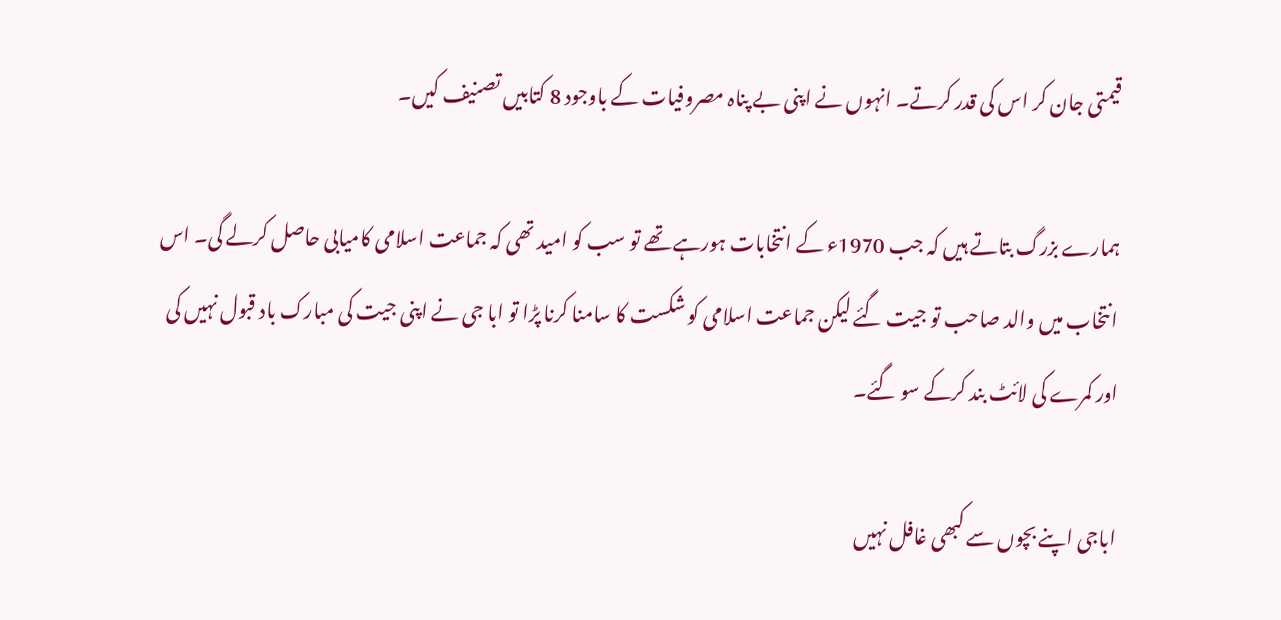قیمتی جان کر اس کی قدر کرتے۔ انہوں نے اپنی بے پناہ مصروفیات کے باوجود 8 کتابیں تصنیف کیں۔

ہمارے بزرگ بتاتے ہیں کہ جب 1970ء کے انتخابات ہورہے تھے تو سب کو امید تھی کہ جماعت اسلامی کامیابی حاصل کرلے گی۔ اس انتخاب میں والد صاحب تو جیت گئے لیکن جماعت اسلامی کو شکست کا سامنا کرنا پڑا تو ابا جی نے اپنی جیت کی مبارک باد قبول نہیں کی اور کمرے کی لائٹ بند کرکے سو گئے۔

اباجی اپنے بچوں سے کبھی غافل نہیں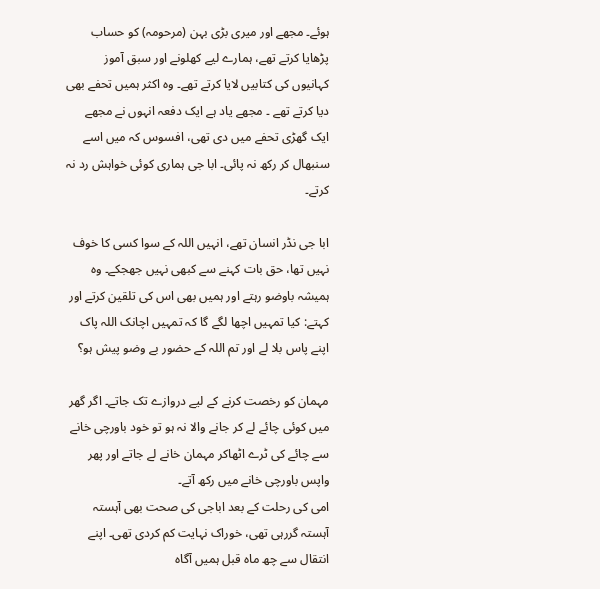ہوئے۔ مجھے اور میری بڑی بہن (مرحومہ) کو حساب پڑھایا کرتے تھے، ہمارے لیے کھلونے اور سبق آموز کہانیوں کی کتابیں لایا کرتے تھے۔ وہ اکثر ہمیں تحفے بھی دیا کرتے تھے ۔ مجھے یاد ہے ایک دفعہ انہوں نے مجھے ایک گھڑی تحفے میں دی تھی، افسوس کہ میں اسے سنبھال کر رکھ نہ پائی۔ ابا جی ہماری کوئی خواہش رد نہ کرتے۔

ابا جی نڈر انسان تھے، انہیں اللہ کے سوا کسی کا خوف نہیں تھا، حق بات کہنے سے کبھی نہیں جھجکے۔ وہ ہمیشہ باوضو رہتے اور ہمیں بھی اس کی تلقین کرتے اور کہتے: کیا تمہیں اچھا لگے گا کہ تمہیں اچانک اللہ پاک اپنے پاس بلا لے اور تم اللہ کے حضور بے وضو پیش ہو؟

مہمان کو رخصت کرنے کے لیے دروازے تک جاتے۔ اگر گھر میں کوئی چائے لے کر جانے والا نہ ہو تو خود باورچی خانے سے چائے کی ٹرے اٹھاکر مہمان خانے لے جاتے اور پھر واپس باورچی خانے میں رکھ آتے۔
امی کی رحلت کے بعد اباجی کی صحت بھی آہستہ آہستہ گررہی تھی، خوراک نہایت کم کردی تھی۔ اپنے انتقال سے چھ ماہ قبل ہمیں آگاہ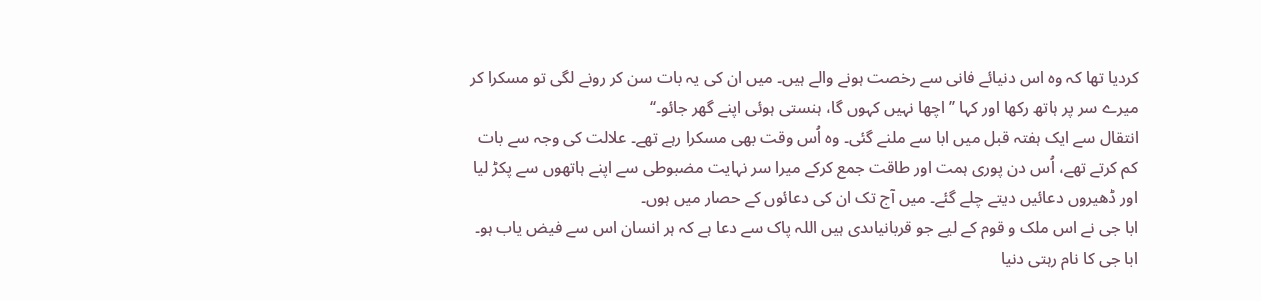کردیا تھا کہ وہ اس دنیائے فانی سے رخصت ہونے والے ہیں۔ میں ان کی یہ بات سن کر رونے لگی تو مسکرا کر میرے سر پر ہاتھ رکھا اور کہا ’’اچھا نہیں کہوں گا، ہنستی ہوئی اپنے گھر جائو۔‘‘
انتقال سے ایک ہفتہ قبل میں ابا سے ملنے گئی۔ وہ اُس وقت بھی مسکرا رہے تھے۔ علالت کی وجہ سے بات کم کرتے تھے، اُس دن پوری ہمت اور طاقت جمع کرکے میرا سر نہایت مضبوطی سے اپنے ہاتھوں سے پکڑ لیا اور ڈھیروں دعائیں دیتے چلے گئے۔ میں آج تک ان کی دعائوں کے حصار میں ہوں۔
ابا جی نے اس ملک و قوم کے لیے جو قربانیاںدی ہیں اللہ پاک سے دعا ہے کہ ہر انسان اس سے فیض یاب ہو۔ ابا جی کا نام رہتی دنیا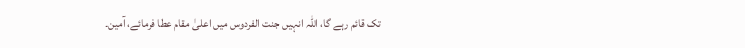تک قائم رہے گا، اللہ انہیں جنت الفردوس میں اعلیٰ مقام عطا فرمائے، آمین۔